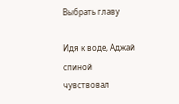Выбрать главу

Идя к воде, Аджай спиной чувствовал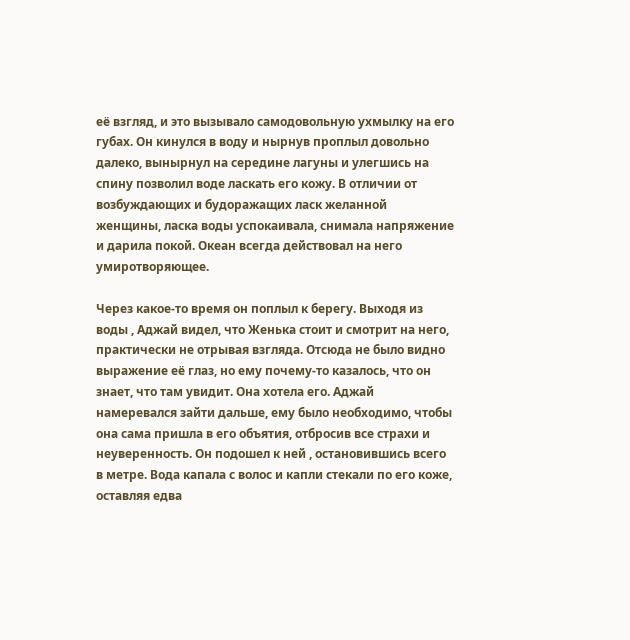её взгляд, и это вызывало самодовольную ухмылку на его губах. Он кинулся в воду и нырнув проплыл довольно далеко, вынырнул на середине лагуны и улегшись на спину позволил воде ласкать его кожу. В отличии от возбуждающих и будоражащих ласк желанной женщины, ласка воды успокаивала, снимала напряжение и дарила покой. Океан всегда действовал на него умиротворяющее.

Через какое-то время он поплыл к берегу. Выходя из воды , Аджай видел, что Женька стоит и смотрит на него, практически не отрывая взгляда. Отсюда не было видно выражение её глаз, но ему почему-то казалось, что он знает, что там увидит. Она хотела его. Аджай намеревался зайти дальше, ему было необходимо, чтобы она сама пришла в его объятия, отбросив все страхи и неуверенность. Он подошел к ней , остановившись всего в метре. Вода капала с волос и капли стекали по его коже, оставляя едва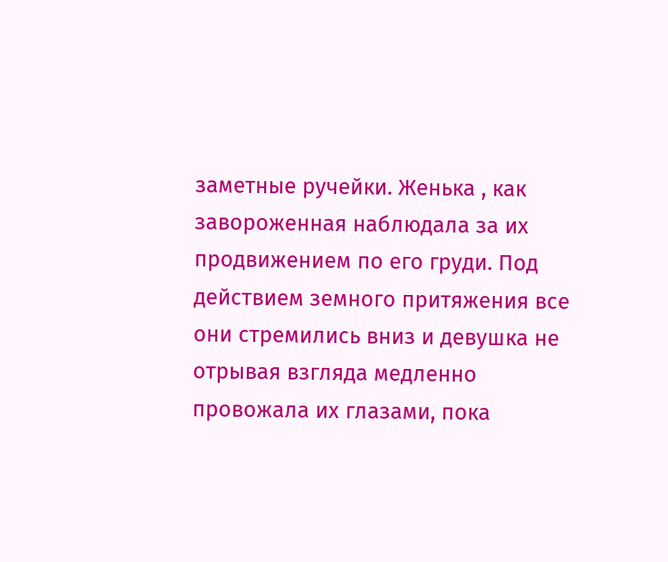заметные ручейки. Женька , как завороженная наблюдала за их продвижением по его груди. Под действием земного притяжения все они стремились вниз и девушка не отрывая взгляда медленно провожала их глазами, пока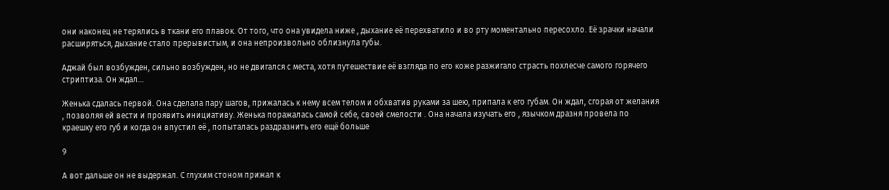они наконец не терялись в ткани его плавок. От того, что она увидела ниже , дыхание её перехватило и во рту моментально пересохло. Её зрачки начали расширяться, дыхание стало прерывистым, и она непроизвольно облизнула губы.

Аджай был возбужден, сильно возбужден, но не двигался с места, хотя путешествие её взгляда по его коже разжигало страсть похлесче самого горячего стриптиза. Он ждал…

Женька сдалась первой. Она сделала пару шагов, прижалась к нему всем телом и обхватив руками за шею, припала к его губам. Он ждал, сгорая от желания , позволяя ей вести и проявить инициативу. Женька поражалась самой себе, своей смелости . Она начала изучать его , язычком дразня провела по краешку его губ и когда он впустил её , попыталась раздразнить его ещё больше

9

А вот дальше он не выдержал. С глухим стоном прижал к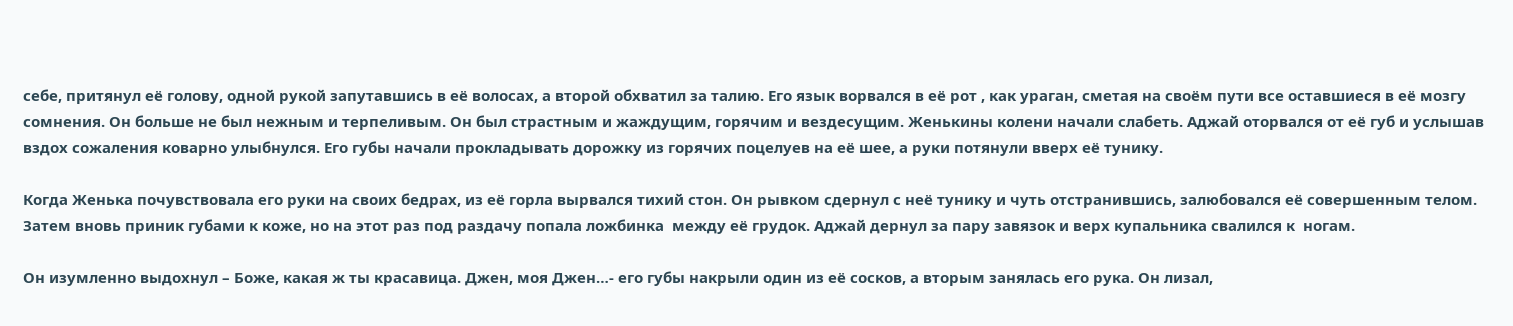себе, притянул её голову, одной рукой запутавшись в её волосах, а второй обхватил за талию. Его язык ворвался в её рот , как ураган, сметая на своём пути все оставшиеся в её мозгу сомнения. Он больше не был нежным и терпеливым. Он был страстным и жаждущим, горячим и вездесущим. Женькины колени начали слабеть. Аджай оторвался от её губ и услышав вздох сожаления коварно улыбнулся. Его губы начали прокладывать дорожку из горячих поцелуев на её шее, а руки потянули вверх её тунику.

Когда Женька почувствовала его руки на своих бедрах, из её горла вырвался тихий стон. Он рывком сдернул с неё тунику и чуть отстранившись, залюбовался её совершенным телом. Затем вновь приник губами к коже, но на этот раз под раздачу попала ложбинка  между её грудок. Аджай дернул за пару завязок и верх купальника свалился к  ногам.

Он изумленно выдохнул – Боже, какая ж ты красавица. Джен, моя Джен…- его губы накрыли один из её сосков, а вторым занялась его рука. Он лизал,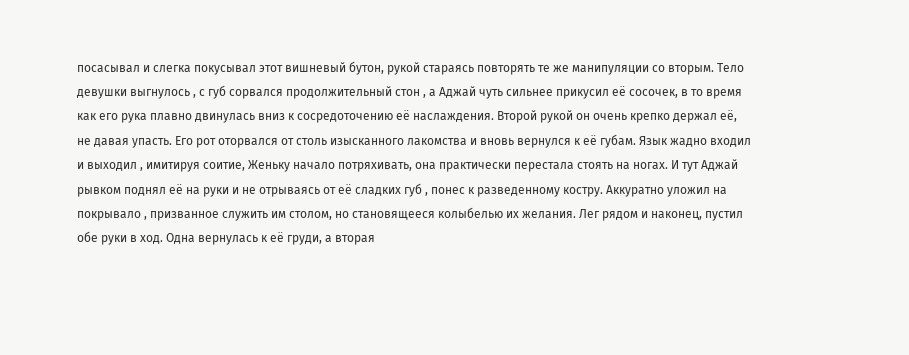посасывал и слегка покусывал этот вишневый бутон, рукой стараясь повторять те же манипуляции со вторым. Тело девушки выгнулось , с губ сорвался продолжительный стон , а Аджай чуть сильнее прикусил её сосочек, в то время как его рука плавно двинулась вниз к сосредоточению её наслаждения. Второй рукой он очень крепко держал её, не давая упасть. Его рот оторвался от столь изысканного лакомства и вновь вернулся к её губам. Язык жадно входил и выходил , имитируя соитие, Женьку начало потряхивать, она практически перестала стоять на ногах. И тут Аджай рывком поднял её на руки и не отрываясь от её сладких губ , понес к разведенному костру. Аккуратно уложил на покрывало , призванное служить им столом, но становящееся колыбелью их желания. Лег рядом и наконец, пустил обе руки в ход. Одна вернулась к её груди, а вторая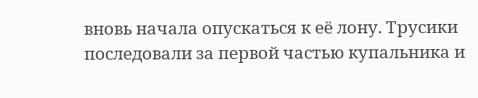вновь начала опускаться к её лону. Трусики последовали за первой частью купальника и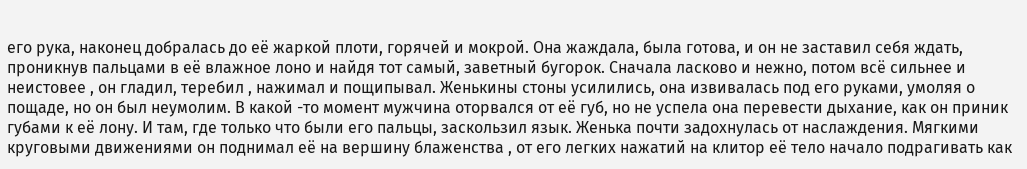его рука, наконец добралась до её жаркой плоти, горячей и мокрой. Она жаждала, была готова, и он не заставил себя ждать, проникнув пальцами в её влажное лоно и найдя тот самый, заветный бугорок. Сначала ласково и нежно, потом всё сильнее и неистовее , он гладил, теребил , нажимал и пощипывал. Женькины стоны усилились, она извивалась под его руками, умоляя о пощаде, но он был неумолим. В какой -то момент мужчина оторвался от её губ, но не успела она перевести дыхание, как он приник губами к её лону. И там, где только что были его пальцы, заскользил язык. Женька почти задохнулась от наслаждения. Мягкими круговыми движениями он поднимал её на вершину блаженства , от его легких нажатий на клитор её тело начало подрагивать как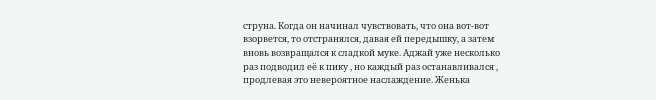струна. Когда он начинал чувствовать, что она вот-вот взорвется, то отстранялся, давая ей передышку, а затем вновь возвращался к сладкой муке. Аджай уже несколько раз подводил её к пику , но каждый раз останавливался , продлевая это невероятное наслаждение. Женька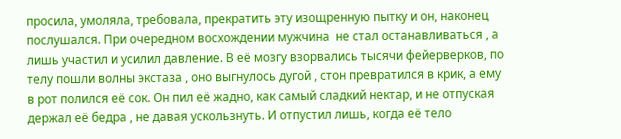просила, умоляла, требовала, прекратить эту изощренную пытку и он, наконец послушался. При очередном восхождении мужчина  не стал останавливаться , а лишь участил и усилил давление. В её мозгу взорвались тысячи фейерверков, по телу пошли волны экстаза , оно выгнулось дугой , стон превратился в крик, а ему в рот полился её сок. Он пил её жадно, как самый сладкий нектар, и не отпуская держал её бедра , не давая ускользнуть. И отпустил лишь, когда её тело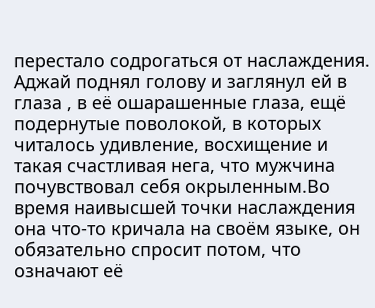перестало содрогаться от наслаждения. Аджай поднял голову и заглянул ей в глаза , в её ошарашенные глаза, ещё подернутые поволокой, в которых читалось удивление, восхищение и такая счастливая нега, что мужчина почувствовал себя окрыленным.Во время наивысшей точки наслаждения она что-то кричала на своём языке, он обязательно спросит потом, что означают её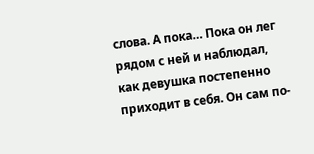слова. А пока… Пока он лег рядом с ней и наблюдал, как девушка постепенно приходит в себя. Он сам по-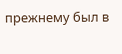прежнему был в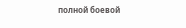полной боевой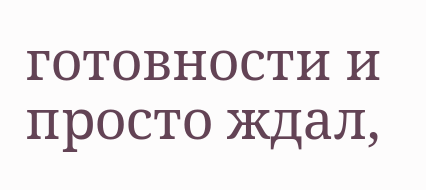готовности и просто ждал,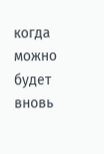когда можно будет вновь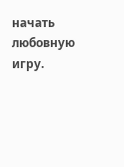начать любовную игру.